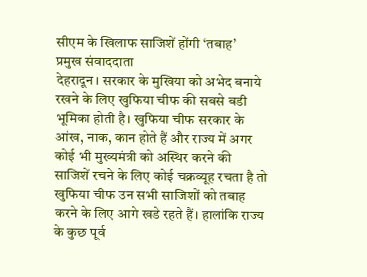सीएम के खिलाफ साजिशें होंगी ‘तबाह’
प्रमुख संवाददाता
देहरादून। सरकार के मुखिया को अभेद बनाये रखने के लिए खुफिया चीफ की सबसे बडी भूमिका होती है। खुफिया चीफ सरकार के आंख, नाक, कान होते हैं और राज्य में अगर कोई भी मुख्यमंत्री को अस्थिर करने की साजिशें रचने के लिए कोई चक्रव्यूह रचता है तो खुफिया चीफ उन सभी साजिशों को तबाह करने के लिए आगे खडे रहते हैं। हालांकि राज्य के कुछ पूर्व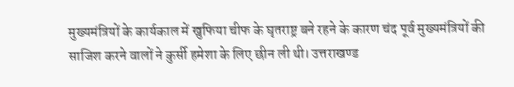मुख्यमंत्रियों के कार्यकाल में खुफिया चीफ के घृतराष्ट्र बने रहने के कारण चंद पूर्व मुख्यमंत्रियों की साजिश करने वालों ने कुर्सी हमेशा के लिए छीन ली थी। उत्तराखण्ड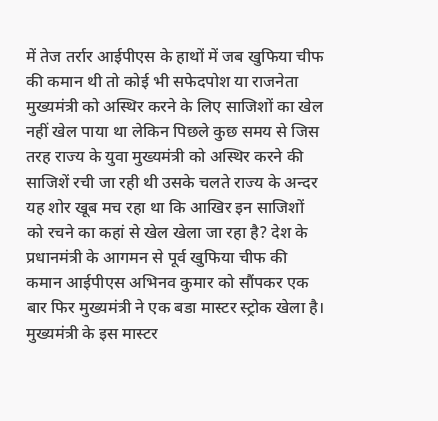में तेज तर्रार आईपीएस के हाथों में जब खुफिया चीफ की कमान थी तो कोई भी सफेदपोश या राजनेता मुख्यमंत्री को अस्थिर करने के लिए साजिशों का खेल नहीं खेल पाया था लेकिन पिछले कुछ समय से जिस तरह राज्य के युवा मुख्यमंत्री को अस्थिर करने की साजिशें रची जा रही थी उसके चलते राज्य के अन्दर यह शोर खूब मच रहा था कि आखिर इन साजिशों को रचने का कहां से खेल खेला जा रहा है? देश के प्रधानमंत्री के आगमन से पूर्व खुफिया चीफ की कमान आईपीएस अभिनव कुमार को सौंपकर एक बार फिर मुख्यमंत्री ने एक बडा मास्टर स्ट्रोक खेला है। मुख्यमंत्री के इस मास्टर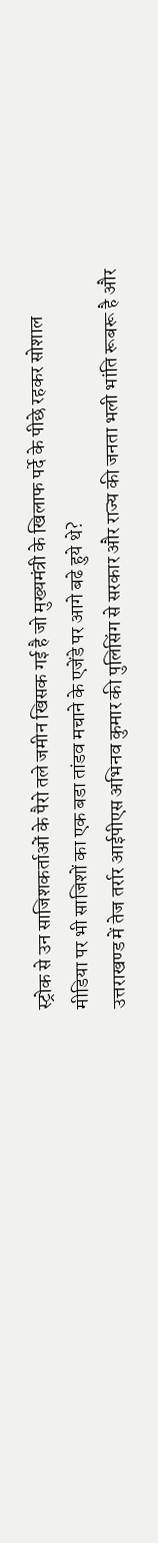स्ट्रोक से उन साजिशकर्ताओं के पैरो तले जमीन खिसक गई है जो मुख्यमंत्री के खिलाफ पर्दे के पीछे रहकर सोशाल मीडिया पर भी साजिशों का एक बडा तांडव मचाने के एजेंडे पर आगे बढे हुये थे?
उत्तराखण्ड में तेज तर्रार आईपीएस अभिनव कुमार की पुलिसिंग से सरकार और राज्य की जनता भली भांति रूबरू है और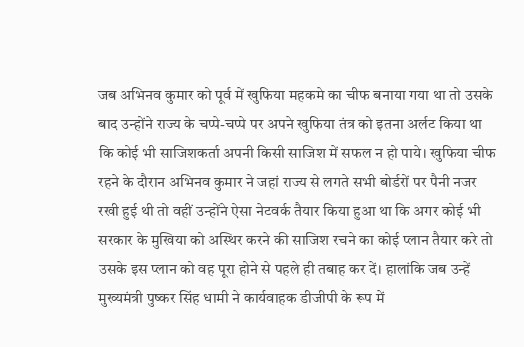जब अभिनव कुमार को पूर्व में खुफिया महकमे का चीफ बनाया गया था तो उसके बाद उन्होंने राज्य के चप्पे-चप्पे पर अपने खुफिया तंत्र को इतना अर्लट किया था कि कोई भी साजिशकर्ता अपनी किसी साजिश में सफल न हो पाये। खुफिया चीफ रहने के दौरान अभिनव कुमार ने जहां राज्य से लगते सभी बोर्डरों पर पैनी नजर रखी हुई थी तो वहीं उन्होंने ऐसा नेटवर्क तैयार किया हुआ था कि अगर कोई भी सरकार के मुखिया को अस्थिर करने की साजिश रचने का कोई प्लान तैयार करे तो उसके इस प्लान को वह पूरा होने से पहले ही तबाह कर दें। हालांकि जब उन्हें मुख्यमंत्री पुष्कर सिंह धामी ने कार्यवाहक डीजीपी के रूप में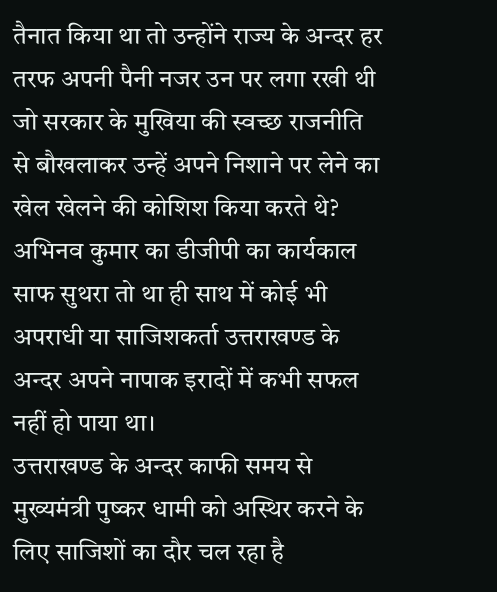तैनात किया था तो उन्होंने राज्य के अन्दर हर तरफ अपनी पैनी नजर उन पर लगा रखी थी जो सरकार के मुखिया की स्वच्छ राजनीति से बौखलाकर उन्हें अपने निशाने पर लेने का खेल खेलने की कोशिश किया करते थे? अभिनव कुमार का डीजीपी का कार्यकाल साफ सुथरा तो था ही साथ में कोई भी अपराधी या साजिशकर्ता उत्तराखण्ड के अन्दर अपने नापाक इरादों में कभी सफल नहीं हो पाया था।
उत्तराखण्ड के अन्दर काफी समय से मुख्यमंत्री पुष्कर धामी को अस्थिर करने के लिए साजिशों का दौर चल रहा है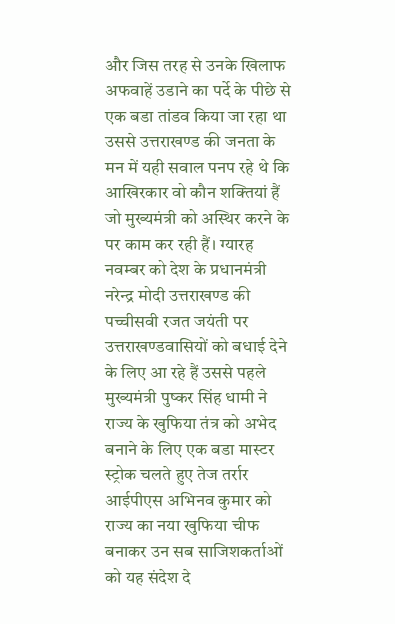और जिस तरह से उनके खिलाफ अफवाहें उडाने का पर्दे के पीछे से एक बडा तांडव किया जा रहा था उससे उत्तराखण्ड की जनता के मन में यही सवाल पनप रहे थे कि आखिरकार वो कौन शक्तियां हैं जो मुख्यमंत्री को अस्थिर करने के पर काम कर रही हैं। ग्यारह नवम्बर को देश के प्रधानमंत्री नरेन्द्र मोदी उत्तराखण्ड की पच्चीसवी रजत जयंती पर उत्तराखण्डवासियों को बधाई देने के लिए आ रहे हैं उससे पहले मुख्यमंत्री पुष्कर सिंह धामी ने राज्य के खुफिया तंत्र को अभेद बनाने के लिए एक बडा मास्टर स्ट्रोक चलते हुए तेज तर्रार आईपीएस अभिनव कुमार को राज्य का नया खुफिया चीफ बनाकर उन सब साजिशकर्ताओं को यह संदेश दे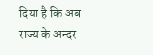दिया है कि अब राज्य के अन्दर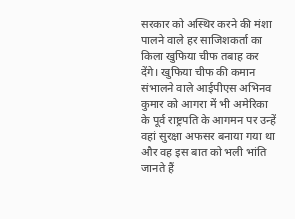सरकार को अस्थिर करने की मंशा पालने वाले हर साजिशकर्ता का किला खुफिया चीफ तबाह कर देंगे। खुफिया चीफ की कमान संभालने वाले आईपीएस अभिनव कुमार को आगरा में भी अमेरिका के पूर्व राष्ट्रपति के आगमन पर उन्हें वहां सुरक्षा अफसर बनाया गया था और वह इस बात को भली भांति जानते हैं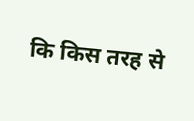कि किस तरह से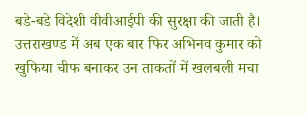बडे-बडे विदेशी वीवीआईपी की सुरक्षा की जाती है। उत्तराखण्ड में अब एक बार फिर अभिनव कुमार को खुफिया चीफ बनाकर उन ताकतों में खलबली मचा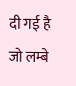दी गई है जो लम्बे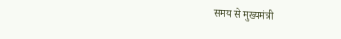समय से मुख्यमंत्री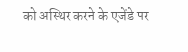को अस्थिर करने के एजेंडे पर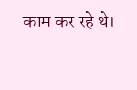काम कर रहे थे।